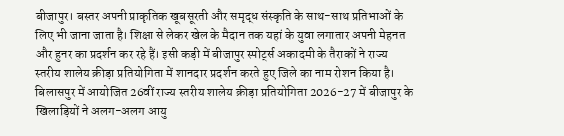बीजापुर। बस्तर अपनी प्राकृतिक खूबसूरती और समृद्ध संस्कृति के साथ-साथ प्रतिभाओं के लिए भी जाना जाता है। शिक्षा से लेकर खेल के मैदान तक यहां के युवा लगातार अपनी मेहनत और हुनर का प्रदर्शन कर रहे हैं। इसी कड़ी में बीजापुर स्पोर्ट्स अकादमी के तैराकों ने राज्य स्तरीय शालेय क्रीड़ा प्रतियोगिता में शानदार प्रदर्शन करते हुए जिले का नाम रोशन किया है।
बिलासपुर में आयोजित 26वीं राज्य स्तरीय शालेय क्रीड़ा प्रतियोगिता 2026-27 में बीजापुर के खिलाड़ियों ने अलग-अलग आयु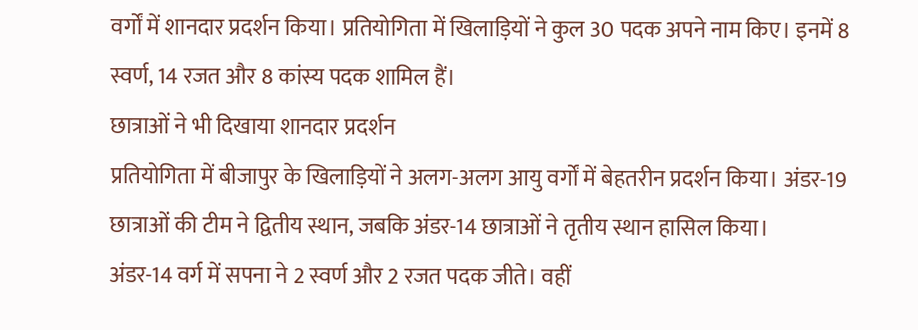वर्गों में शानदार प्रदर्शन किया। प्रतियोगिता में खिलाड़ियों ने कुल 30 पदक अपने नाम किए। इनमें 8 स्वर्ण, 14 रजत और 8 कांस्य पदक शामिल हैं।
छात्राओं ने भी दिखाया शानदार प्रदर्शन
प्रतियोगिता में बीजापुर के खिलाड़ियों ने अलग-अलग आयु वर्गों में बेहतरीन प्रदर्शन किया। अंडर-19 छात्राओं की टीम ने द्वितीय स्थान, जबकि अंडर-14 छात्राओं ने तृतीय स्थान हासिल किया।
अंडर-14 वर्ग में सपना ने 2 स्वर्ण और 2 रजत पदक जीते। वहीं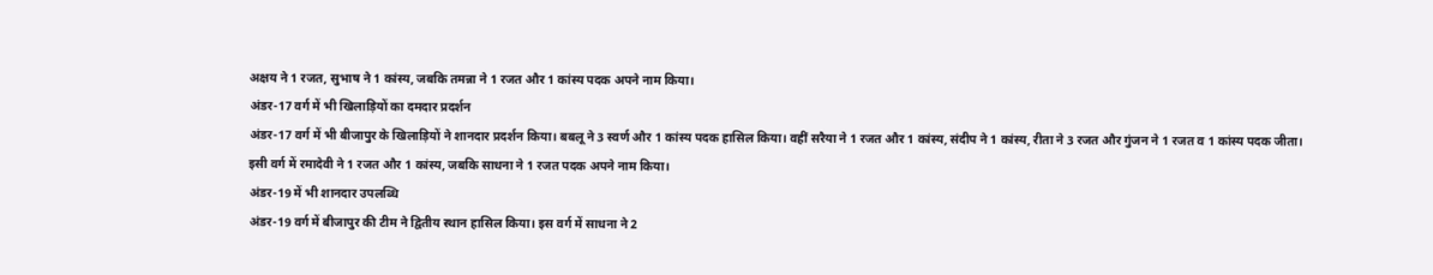अक्षय ने 1 रजत, सुभाष ने 1 कांस्य, जबकि तमन्ना ने 1 रजत और 1 कांस्य पदक अपने नाम किया।
अंडर-17 वर्ग में भी खिलाड़ियों का दमदार प्रदर्शन
अंडर-17 वर्ग में भी बीजापुर के खिलाड़ियों ने शानदार प्रदर्शन किया। बबलू ने 3 स्वर्ण और 1 कांस्य पदक हासिल किया। वहीं सरैया ने 1 रजत और 1 कांस्य, संदीप ने 1 कांस्य, रीता ने 3 रजत और गुंजन ने 1 रजत व 1 कांस्य पदक जीता।
इसी वर्ग में रमादेवी ने 1 रजत और 1 कांस्य, जबकि साधना ने 1 रजत पदक अपने नाम किया।
अंडर-19 में भी शानदार उपलब्धि
अंडर-19 वर्ग में बीजापुर की टीम ने द्वितीय स्थान हासिल किया। इस वर्ग में साधना ने 2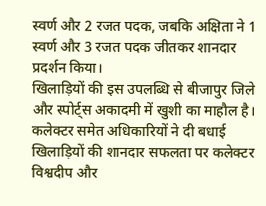स्वर्ण और 2 रजत पदक, जबकि अक्षिता ने 1 स्वर्ण और 3 रजत पदक जीतकर शानदार प्रदर्शन किया।
खिलाड़ियों की इस उपलब्धि से बीजापुर जिले और स्पोर्ट्स अकादमी में खुशी का माहौल है।
कलेक्टर समेत अधिकारियों ने दी बधाई
खिलाड़ियों की शानदार सफलता पर कलेक्टर विश्वदीप और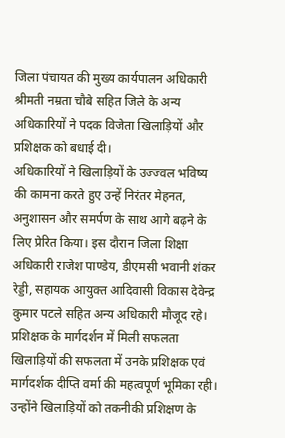जिला पंचायत की मुख्य कार्यपालन अधिकारी श्रीमती नम्रता चौबे सहित जिले के अन्य अधिकारियों ने पदक विजेता खिलाड़ियों और प्रशिक्षक को बधाई दी।
अधिकारियों ने खिलाड़ियों के उज्ज्वल भविष्य की कामना करते हुए उन्हें निरंतर मेहनत, अनुशासन और समर्पण के साथ आगे बढ़ने के लिए प्रेरित किया। इस दौरान जिला शिक्षा अधिकारी राजेश पाण्डेय, डीएमसी भवानी शंकर रेड्डी, सहायक आयुक्त आदिवासी विकास देवेन्द्र कुमार पटले सहित अन्य अधिकारी मौजूद रहे।
प्रशिक्षक के मार्गदर्शन में मिली सफलता
खिलाड़ियों की सफलता में उनके प्रशिक्षक एवं मार्गदर्शक दीप्ति वर्मा की महत्वपूर्ण भूमिका रही। उन्होंने खिलाड़ियों को तकनीकी प्रशिक्षण के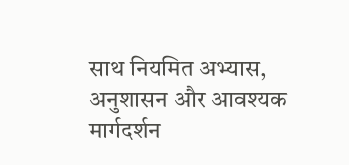साथ नियमित अभ्यास, अनुशासन और आवश्यक मार्गदर्शन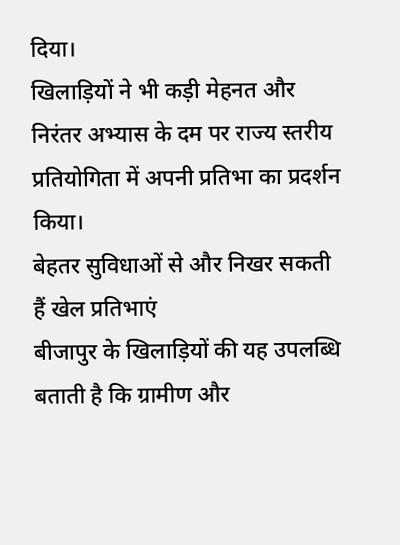दिया।
खिलाड़ियों ने भी कड़ी मेहनत और निरंतर अभ्यास के दम पर राज्य स्तरीय प्रतियोगिता में अपनी प्रतिभा का प्रदर्शन किया।
बेहतर सुविधाओं से और निखर सकती हैं खेल प्रतिभाएं
बीजापुर के खिलाड़ियों की यह उपलब्धि बताती है कि ग्रामीण और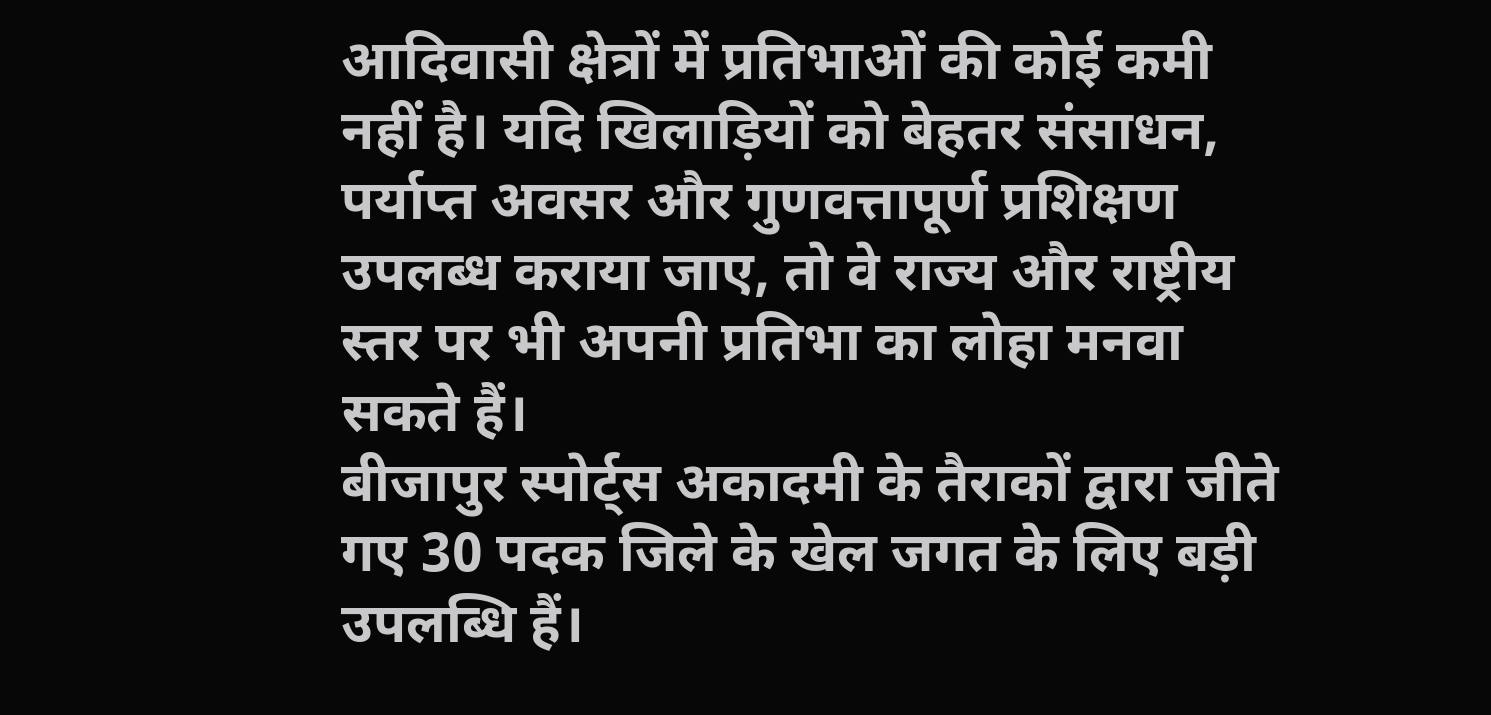आदिवासी क्षेत्रों में प्रतिभाओं की कोई कमी नहीं है। यदि खिलाड़ियों को बेहतर संसाधन, पर्याप्त अवसर और गुणवत्तापूर्ण प्रशिक्षण उपलब्ध कराया जाए, तो वे राज्य और राष्ट्रीय स्तर पर भी अपनी प्रतिभा का लोहा मनवा सकते हैं।
बीजापुर स्पोर्ट्स अकादमी के तैराकों द्वारा जीते गए 30 पदक जिले के खेल जगत के लिए बड़ी उपलब्धि हैं।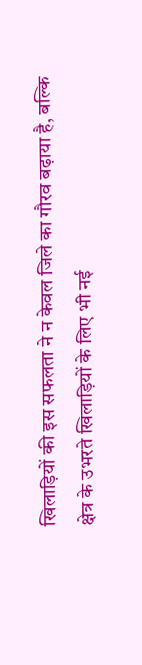खिलाड़ियों की इस सफलता ने न केवल जिले का गौरव बढ़ाया है, बल्कि क्षेत्र के उभरते खिलाड़ियों के लिए भी नई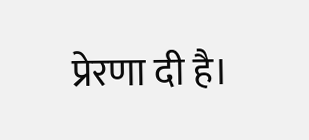प्रेरणा दी है।